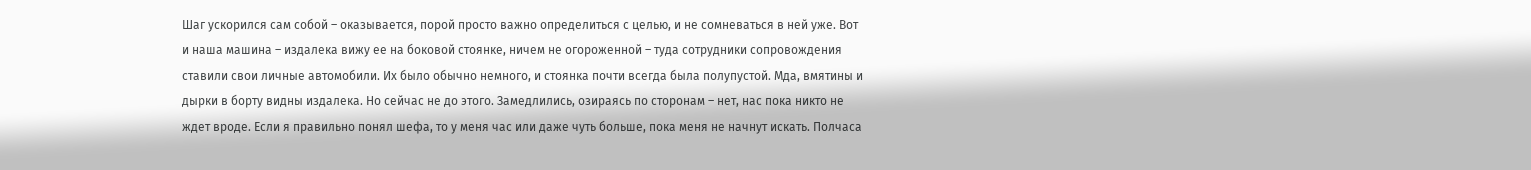Шаг ускорился сам собой – оказывается, порой просто важно определиться с целью, и не сомневаться в ней уже. Вот и наша машина – издалека вижу ее на боковой стоянке, ничем не огороженной – туда сотрудники сопровождения ставили свои личные автомобили. Их было обычно немного, и стоянка почти всегда была полупустой. Мда, вмятины и дырки в борту видны издалека. Но сейчас не до этого. Замедлились, озираясь по сторонам – нет, нас пока никто не ждет вроде. Если я правильно понял шефа, то у меня час или даже чуть больше, пока меня не начнут искать. Полчаса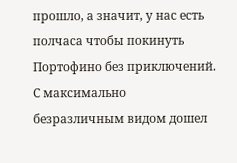прошло, а значит, у нас есть полчаса чтобы покинуть Портофино без приключений. С максимально безразличным видом дошел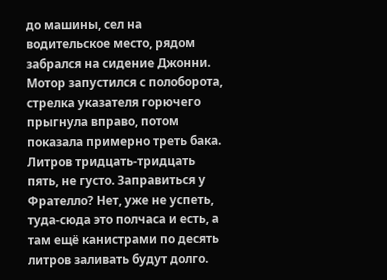до машины, сел на водительское место, рядом забрался на сидение Джонни. Мотор запустился с полоборота, стрелка указателя горючего прыгнула вправо, потом показала примерно треть бака. Литров тридцать-тридцать пять, не густо. Заправиться у Фрателло? Нет, уже не успеть, туда-сюда это полчаса и есть, а там ещё канистрами по десять литров заливать будут долго.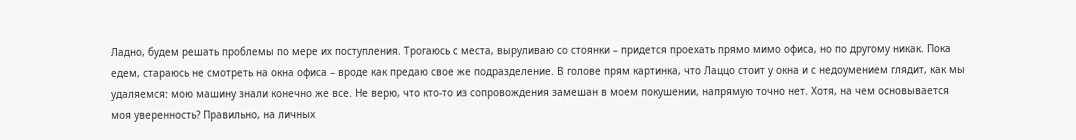Ладно, будем решать проблемы по мере их поступления. Трогаюсь с места, выруливаю со стоянки – придется проехать прямо мимо офиса, но по другому никак. Пока едем, стараюсь не смотреть на окна офиса – вроде как предаю свое же подразделение. В голове прям картинка, что Лаццо стоит у окна и с недоумением глядит, как мы удаляемся: мою машину знали конечно же все. Не верю, что кто-то из сопровождения замешан в моем покушении, напрямую точно нет. Хотя, на чем основывается моя уверенность? Правильно, на личных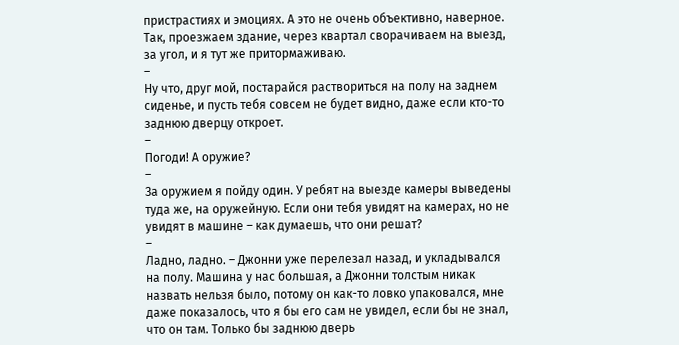пристрастиях и эмоциях. А это не очень объективно, наверное. Так, проезжаем здание, через квартал сворачиваем на выезд, за угол, и я тут же притормаживаю.
–
Ну что, друг мой, постарайся раствориться на полу на заднем сиденье, и пусть тебя совсем не будет видно, даже если кто-то заднюю дверцу откроет.
–
Погоди! А оружие?
–
За оружием я пойду один. У ребят на выезде камеры выведены туда же, на оружейную. Если они тебя увидят на камерах, но не увидят в машине – как думаешь, что они решат?
–
Ладно, ладно. – Джонни уже перелезал назад, и укладывался на полу. Машина у нас большая, а Джонни толстым никак назвать нельзя было, потому он как-то ловко упаковался, мне даже показалось, что я бы его сам не увидел, если бы не знал, что он там. Только бы заднюю дверь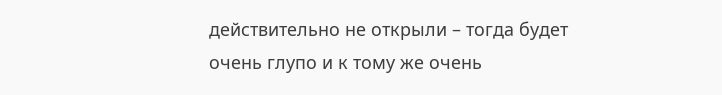действительно не открыли – тогда будет очень глупо и к тому же очень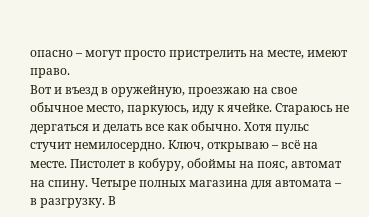опасно – могут просто пристрелить на месте, имеют право.
Вот и въезд в оружейную, проезжаю на свое обычное место, паркуюсь, иду к ячейке. Стараюсь не дергаться и делать все как обычно. Хотя пульс стучит немилосердно. Ключ, открываю – всё на месте. Пистолет в кобуру, обоймы на пояс, автомат на спину. Четыре полных магазина для автомата – в разгрузку. В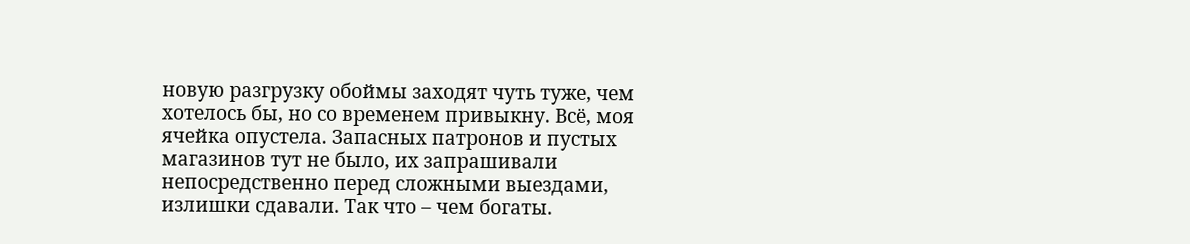новую разгрузку обоймы заходят чуть туже, чем хотелось бы, но со временем привыкну. Всё, моя ячейка опустела. Запасных патронов и пустых магазинов тут не было, их запрашивали непосредственно перед сложными выездами, излишки сдавали. Так что – чем богаты.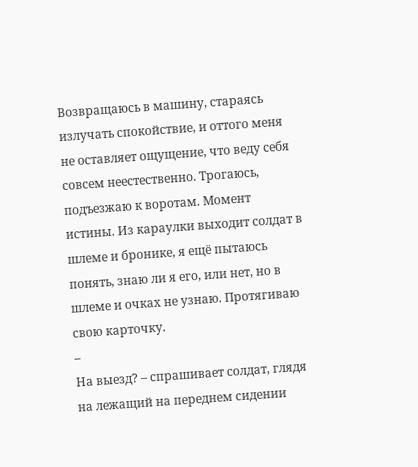Возвращаюсь в машину, стараясь излучать спокойствие, и оттого меня не оставляет ощущение, что веду себя совсем неестественно. Трогаюсь, подъезжаю к воротам. Момент истины. Из караулки выходит солдат в шлеме и бронике, я ещё пытаюсь понять, знаю ли я его, или нет, но в шлеме и очках не узнаю. Протягиваю свою карточку.
–
На выезд? – спрашивает солдат, глядя на лежащий на переднем сидении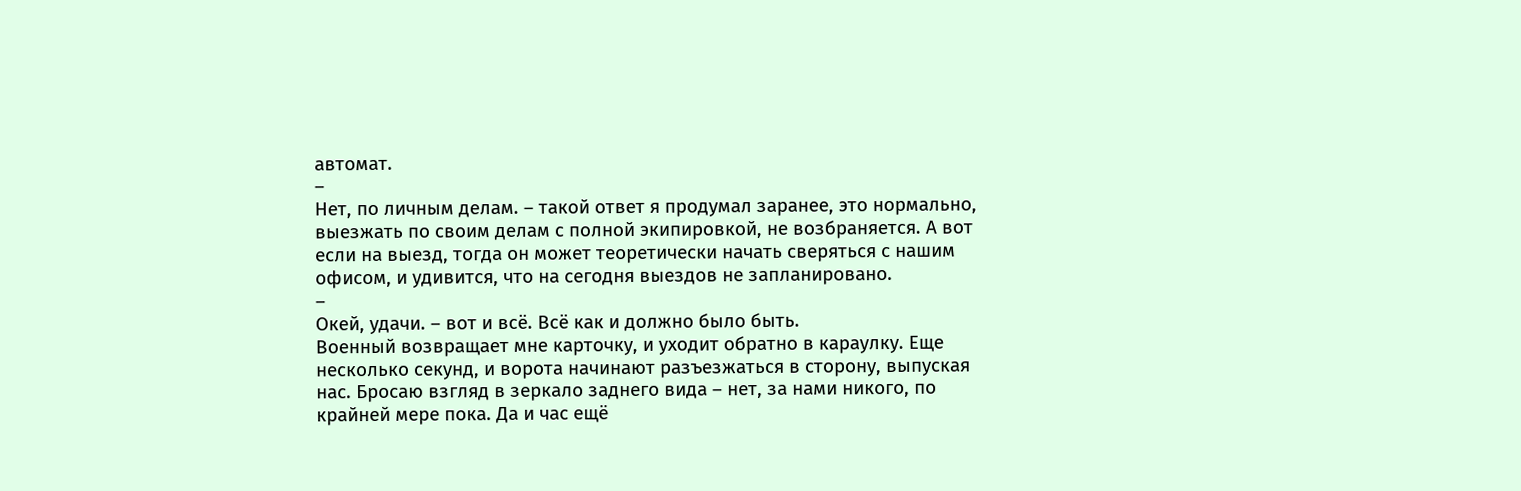автомат.
–
Нет, по личным делам. – такой ответ я продумал заранее, это нормально, выезжать по своим делам с полной экипировкой, не возбраняется. А вот если на выезд, тогда он может теоретически начать сверяться с нашим офисом, и удивится, что на сегодня выездов не запланировано.
–
Окей, удачи. – вот и всё. Всё как и должно было быть.
Военный возвращает мне карточку, и уходит обратно в караулку. Еще несколько секунд, и ворота начинают разъезжаться в сторону, выпуская нас. Бросаю взгляд в зеркало заднего вида – нет, за нами никого, по крайней мере пока. Да и час ещё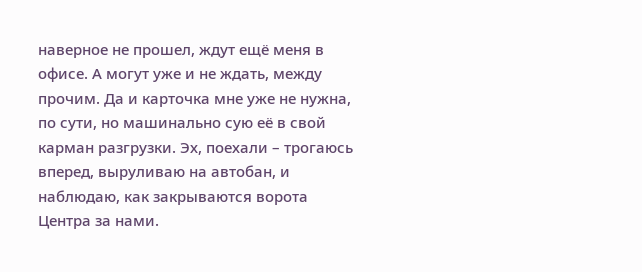наверное не прошел, ждут ещё меня в офисе. А могут уже и не ждать, между прочим. Да и карточка мне уже не нужна, по сути, но машинально сую её в свой карман разгрузки. Эх, поехали – трогаюсь вперед, выруливаю на автобан, и наблюдаю, как закрываются ворота Центра за нами.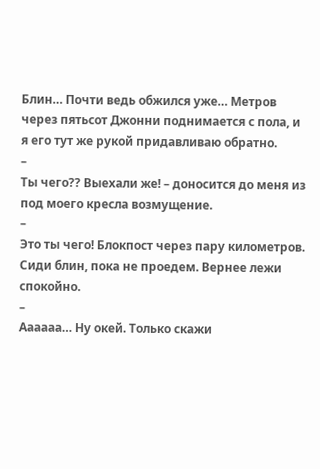Блин… Почти ведь обжился уже… Метров через пятьсот Джонни поднимается с пола, и я его тут же рукой придавливаю обратно.
–
Ты чего?? Выехали же! – доносится до меня из под моего кресла возмущение.
–
Это ты чего! Блокпост через пару километров. Сиди блин, пока не проедем. Вернее лежи спокойно.
–
Аааааа… Ну окей. Только скажи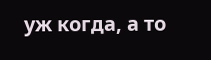уж когда, а то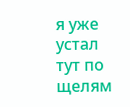я уже устал тут по щелям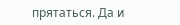прятаться. Да и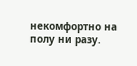некомфортно на полу ни разу.